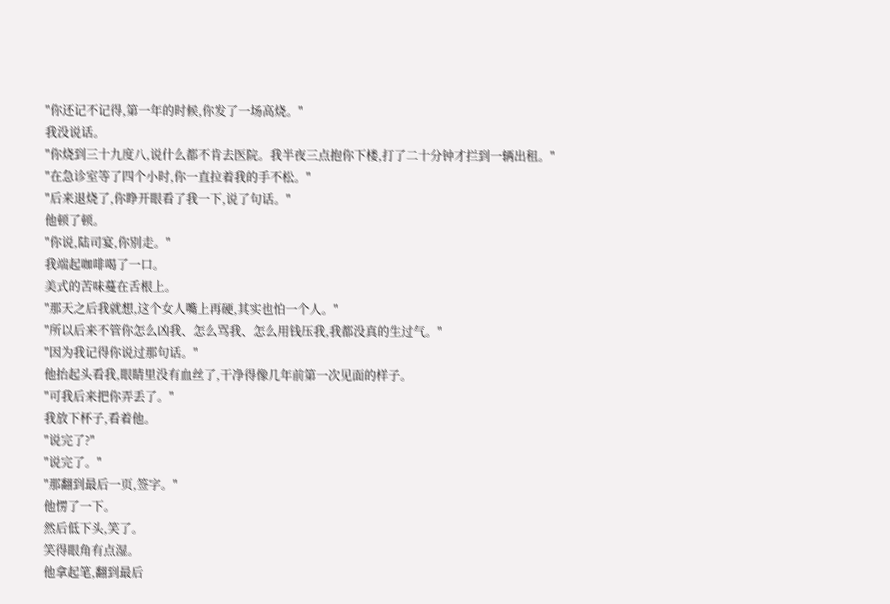"你还记不记得,第一年的时候,你发了一场高烧。"
我没说话。
"你烧到三十九度八,说什么都不肯去医院。我半夜三点抱你下楼,打了二十分钟才拦到一辆出租。"
"在急诊室等了四个小时,你一直拉着我的手不松。"
"后来退烧了,你睁开眼看了我一下,说了句话。"
他顿了顿。
"你说,陆司宴,你别走。"
我端起咖啡喝了一口。
美式的苦味蔓在舌根上。
"那天之后我就想,这个女人嘴上再硬,其实也怕一个人。"
"所以后来不管你怎么凶我、怎么骂我、怎么用钱压我,我都没真的生过气。"
"因为我记得你说过那句话。"
他抬起头看我,眼睛里没有血丝了,干净得像几年前第一次见面的样子。
"可我后来把你弄丢了。"
我放下杯子,看着他。
"说完了?"
"说完了。"
"那翻到最后一页,签字。"
他愣了一下。
然后低下头,笑了。
笑得眼角有点湿。
他拿起笔,翻到最后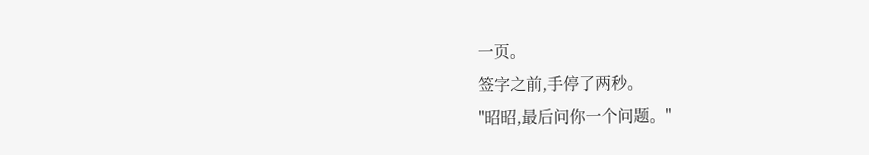一页。
签字之前,手停了两秒。
"昭昭,最后问你一个问题。"